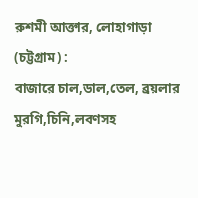রুশমী আক্তার, লোহাগাড়া (চট্টগ্রাম) :
বাজারে চাল,ডাল,তেল, ব্রয়লার মুরগি,চিনি,লবণসহ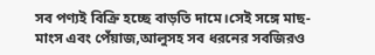সব পণ্যই বিক্রি হচ্ছে বাড়তি দামে।সেই সঙ্গে মাছ-মাংস এবং পেঁয়াজ,আলুসহ সব ধরনের সবজিরও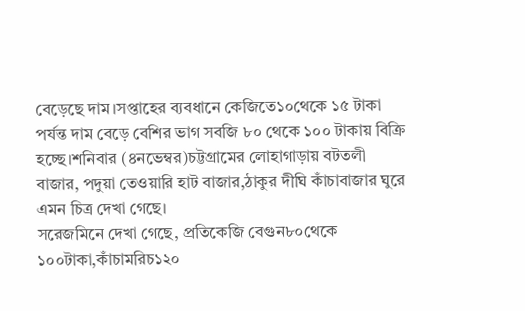বেড়েছে দাম।সপ্তাহের ব্যবধানে কেজিতে১০থেকে ১৫ টাকা পর্যন্ত দাম বেড়ে বেশির ভাগ সবজি ৮০ থেকে ১০০ টাকায় বিক্রি হচ্ছে।শনিবার (৪নভেম্বর)চট্টগ্রামের লোহাগাড়ায় বটতলী বাজার, পদুয়া তেওয়ারি হাট বাজার,ঠাকুর দীঘি কাঁচাবাজার ঘুরে এমন চিত্র দেখা গেছে।
সরেজমিনে দেখা গেছে, প্রতিকেজি বেগুন৮০থেকে ১০০টাকা,কাঁচামরিচ১২০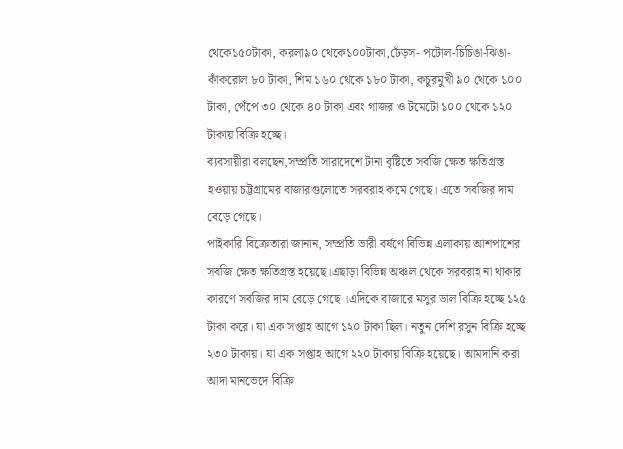থেকে১৫০টাকা, করলা৯০ থেকে১০০টাকা,ঢেঁড়স- পটোল-চিচিঙা-ঝিঙা-কাঁকরোল ৮০ টাকা, শিম ১৬০ থেকে ১৮০ টাকা, কচুরমুখী ৯০ থেকে ১০০ টাকা, পেঁপে ৩০ থেকে ৪০ টাকা এবং গাজর ও টমেটো ১০০ থেকে ১২০ টাকায় বিক্রি হচ্ছে।
ব্যবসায়ীরা বলছেন,সম্প্রতি সারাদেশে টানা বৃষ্টিতে সবজি ক্ষেত ক্ষতিগ্রস্ত হওয়ায় চট্টগ্রামের বাজারগুলোতে সরবরাহ কমে গেছে। এতে সবজির দাম বেড়ে গেছে।
পাইকারি বিক্রেতারা জানান, সম্প্রতি ভারী বর্ষণে বিভিন্ন এলাকায় আশপাশের সবজি ক্ষেত ক্ষতিগ্রস্ত হয়েছে।এছাড়া বিভিন্ন অঞ্চল থেকে সরবরাহ না থাকার কারণে সবজির দাম বেড়ে গেছে ।এদিকে বাজারে মসুর ডাল বিক্রি হচ্ছে ১২৫ টাকা করে। যা এক সপ্তাহ আগে ১২০ টাকা ছিল। নতুন দেশি রসুন বিক্রি হচ্ছে ২৩০ টাকায়। যা এক সপ্তাহ আগে ২২০ টাকায় বিক্রি হয়েছে। আমদানি করা আদা মানভেদে বিক্রি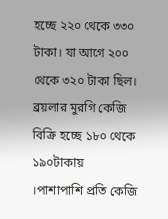হচ্ছে ২২০ থেকে ৩৩০ টাকা। যা আগে ২০০ থেকে ৩২০ টাকা ছিল।
ব্রয়লার মুরগি কেজি বিক্রি হচ্ছে ১৮০ থেকে ১৯০টাকায়
।পাশাপাশি প্রতি কেজি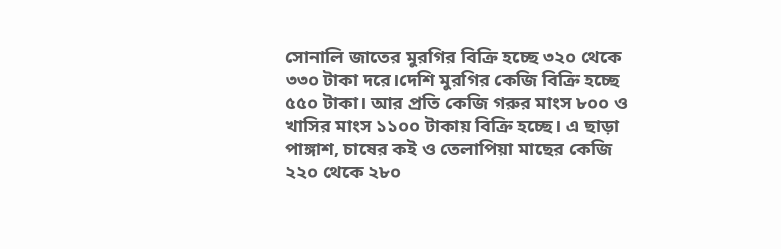সোনালি জাতের মুরগির বিক্রি হচ্ছে ৩২০ থেকে ৩৩০ টাকা দরে।দেশি মুরগির কেজি বিক্রি হচ্ছে ৫৫০ টাকা। আর প্রতি কেজি গরুর মাংস ৮০০ ও খাসির মাংস ১১০০ টাকায় বিক্রি হচ্ছে। এ ছাড়া পাঙ্গাশ, চাষের কই ও তেলাপিয়া মাছের কেজি ২২০ থেকে ২৮০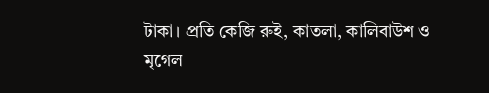টাকা। প্রতি কেজি রুই, কাতলা, কালিবাউশ ও মৃগেল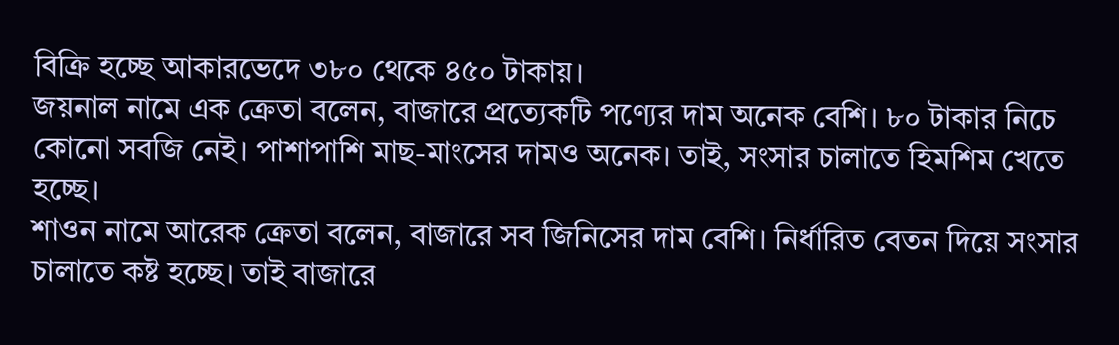বিক্রি হচ্ছে আকারভেদে ৩৮০ থেকে ৪৫০ টাকায়।
জয়নাল নামে এক ক্রেতা বলেন, বাজারে প্রত্যেকটি পণ্যের দাম অনেক বেশি। ৮০ টাকার নিচে কোনো সবজি নেই। পাশাপাশি মাছ-মাংসের দামও অনেক। তাই, সংসার চালাতে হিমশিম খেতে হচ্ছে।
শাওন নামে আরেক ক্রেতা বলেন, বাজারে সব জিনিসের দাম বেশি। নির্ধারিত বেতন দিয়ে সংসার চালাতে কষ্ট হচ্ছে। তাই বাজারে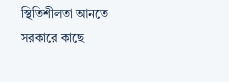স্থিতিশীলতা আনতে সরকারে কাছে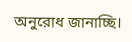অনুরোধ জানাচ্ছি।